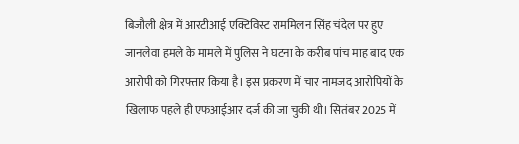बिजौली क्षेत्र में आरटीआई एक्टिविस्ट राममिलन सिंह चंदेल पर हुए जानलेवा हमले के मामले में पुलिस ने घटना के करीब पांच माह बाद एक आरोपी को गिरफ्तार किया है। इस प्रकरण में चार नामजद आरोपियों के खिलाफ पहले ही एफआईआर दर्ज की जा चुकी थी। सितंबर 2025 में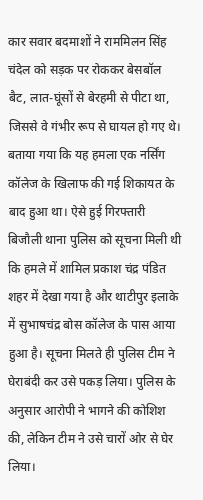कार सवार बदमाशों ने राममिलन सिंह चंदेल को सड़क पर रोककर बेसबॉल बैट, लात-घूंसों से बेरहमी से पीटा था, जिससे वे गंभीर रूप से घायल हो गए थे। बताया गया कि यह हमला एक नर्सिंग कॉलेज के खिलाफ की गई शिकायत के बाद हुआ था। ऐसे हुई गिरफ्तारी बिजौली थाना पुलिस को सूचना मिली थी कि हमले में शामिल प्रकाश चंद्र पंडित शहर में देखा गया है और थाटीपुर इलाके में सुभाषचंद्र बोस कॉलेज के पास आया हुआ है। सूचना मिलते ही पुलिस टीम ने घेराबंदी कर उसे पकड़ लिया। पुलिस के अनुसार आरोपी ने भागने की कोशिश की, लेकिन टीम ने उसे चारों ओर से घेर लिया।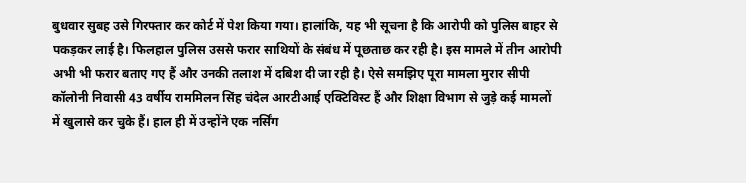बुधवार सुबह उसे गिरफ्तार कर कोर्ट में पेश किया गया। हालांकि, यह भी सूचना है कि आरोपी को पुलिस बाहर से पकड़कर लाई है। फिलहाल पुलिस उससे फरार साथियों के संबंध में पूछताछ कर रही है। इस मामले में तीन आरोपी अभी भी फरार बताए गए हैं और उनकी तलाश में दबिश दी जा रही है। ऐसे समझिए पूरा मामला मुरार सीपी कॉलोनी निवासी 43 वर्षीय राममिलन सिंह चंदेल आरटीआई एक्टिविस्ट हैं और शिक्षा विभाग से जुड़े कई मामलों में खुलासे कर चुके हैं। हाल ही में उन्होंने एक नर्सिंग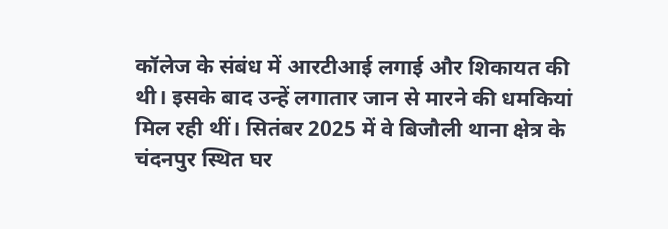कॉलेज के संबंध में आरटीआई लगाई और शिकायत की थी। इसके बाद उन्हें लगातार जान से मारने की धमकियां मिल रही थीं। सितंबर 2025 में वे बिजौली थाना क्षेत्र के चंदनपुर स्थित घर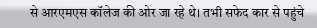से आरएमएस कॉलेज की ओर जा रहे थे। तभी सफेद कार से पहुंचे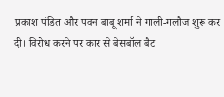प्रकाश पंडित और पवन बाबू शर्मा ने गाली-गलौज शुरू कर दी। विरोध करने पर कार से बेसबॉल बैट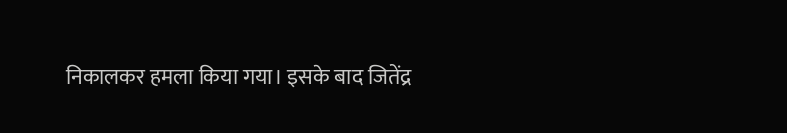निकालकर हमला किया गया। इसके बाद जितेंद्र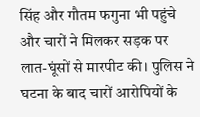सिंह और गौतम फगुना भी पहुंचे और चारों ने मिलकर सड़क पर लात-घूंसों से मारपीट की। पुलिस ने घटना के बाद चारों आरोपियों के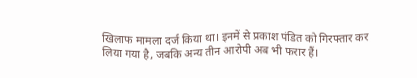खिलाफ मामला दर्ज किया था। इनमें से प्रकाश पंडित को गिरफ्तार कर लिया गया है, जबकि अन्य तीन आरोपी अब भी फरार हैं।